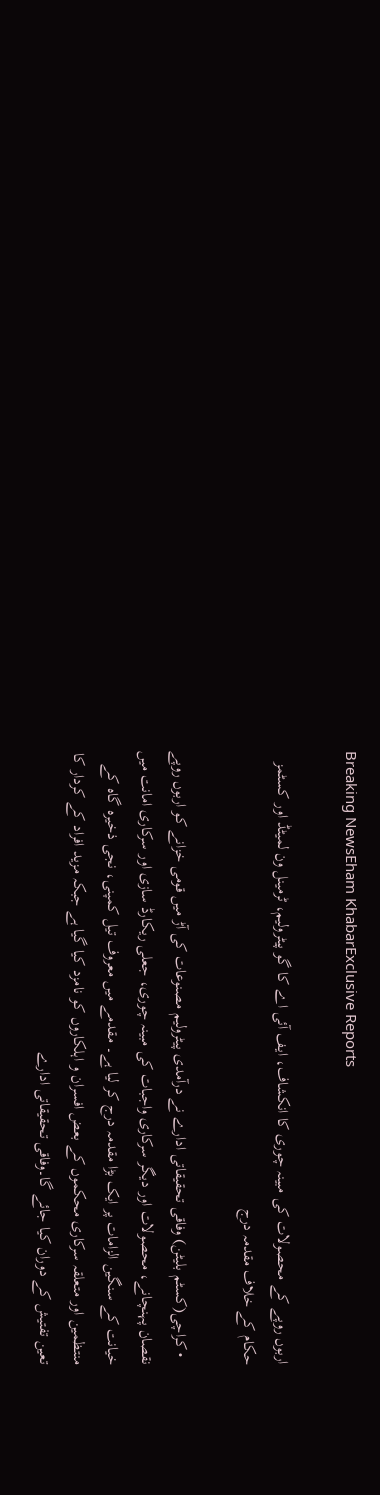Breaking NewsEham KhabarExclusive Reports

اربوں روپے کے محصولات کی مبینہ چوری کا انکشاف، ایف آئی اے کا گو پیٹرولیم، ٹرمینل ون لمیٹڈ اور کسٹمز حکام کے خلاف مقدمہ درج

  • کراچی(کسٹم بلیٹن) وفاقی تحقیقاتی ادارے نے درآمدی پیٹرولیم مصنوعات کی آڑ میں قومی خزانے کو اربوں روپے نقصان پہنچانے، محصولات اور دیگر سرکاری واجبات کی مبینہ چوری، جعلی ریکارڈ سازی اور سرکاری امانت میں خیانت کے سنگین الزامات پر ایک بڑا مقدمہ درج کر لیا ہے۔ مقدمے میں معروف تیل کمپنی، نجی ذخیرہ گاہ کے منتظمین اور متعلقہ سرکاری محکموں کے بعض افسران و اہلکاروں کو نامزد کیا گیا ہے جبکہ مزید افراد کے کردار کا تعین تفتیش کے دوران کیا جائے گا۔وفاقی تحقیقاتی ادارے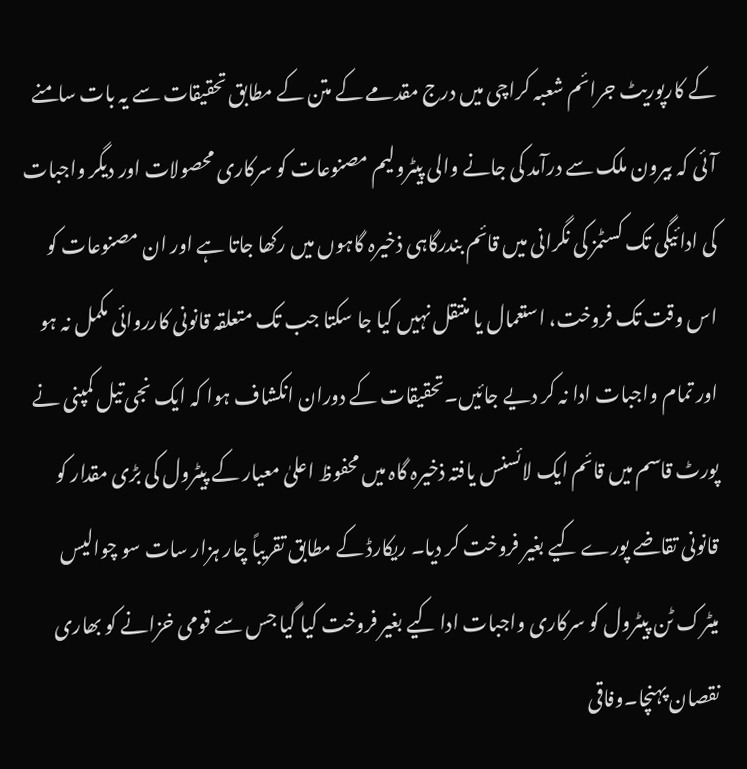کے کارپوریٹ جرائم شعبہ کراچی میں درج مقدمے کے متن کے مطابق تحقیقات سے یہ بات سامنے آئی کہ بیرون ملک سے درآمد کی جانے والی پیٹرولیم مصنوعات کو سرکاری محصولات اور دیگر واجبات کی ادائیگی تک کسٹمز کی نگرانی میں قائم بندرگاہی ذخیرہ گاہوں میں رکھا جاتا ہے اور ان مصنوعات کو اس وقت تک فروخت، استعمال یا منتقل نہیں کیا جا سکتا جب تک متعلقہ قانونی کارروائی مکمل نہ ہو اور تمام واجبات ادا نہ کر دیے جائیں۔تحقیقات کے دوران انکشاف ہوا کہ ایک نجی تیل کمپنی نے پورٹ قاسم میں قائم ایک لائسنس یافتہ ذخیرہ گاہ میں محفوظ اعلیٰ معیار کے پیٹرول کی بڑی مقدار کو قانونی تقاضے پورے کیے بغیر فروخت کر دیا۔ ریکارڈ کے مطابق تقریباً چار ہزار سات سو چوالیس میٹرک ٹن پیٹرول کو سرکاری واجبات ادا کیے بغیر فروخت کیا گیا جس سے قومی خزانے کو بھاری نقصان پہنچا۔وفاقی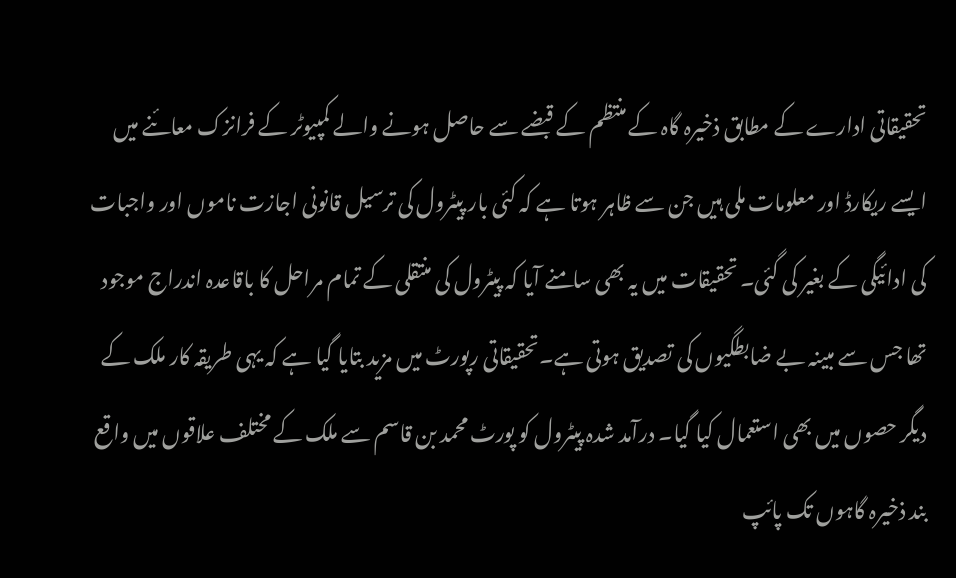تحقیقاتی ادارے کے مطابق ذخیرہ گاہ کے منتظم کے قبضے سے حاصل ہونے والے کمپیوٹر کے فرانزک معائنے میں ایسے ریکارڈ اور معلومات ملی ہیں جن سے ظاہر ہوتا ہے کہ کئی بار پیٹرول کی ترسیل قانونی اجازت ناموں اور واجبات کی ادائیگی کے بغیر کی گئی۔ تحقیقات میں یہ بھی سامنے آیا کہ پیٹرول کی منتقلی کے تمام مراحل کا باقاعدہ اندراج موجود تھا جس سے مبینہ بے ضابطگیوں کی تصدیق ہوتی ہے۔تحقیقاتی رپورٹ میں مزید بتایا گیا ہے کہ یہی طریقہ کار ملک کے دیگر حصوں میں بھی استعمال کیا گیا۔ درآمد شدہ پیٹرول کو پورٹ محمد بن قاسم سے ملک کے مختلف علاقوں میں واقع بند ذخیرہ گاہوں تک پائپ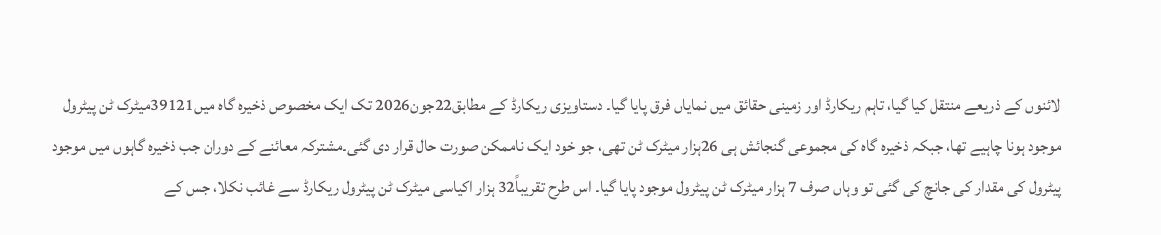لائنوں کے ذریعے منتقل کیا گیا، تاہم ریکارڈ اور زمینی حقائق میں نمایاں فرق پایا گیا۔ دستاویزی ریکارڈ کے مطابق22جون2026 تک ایک مخصوص ذخیرہ گاہ میں39121میٹرک ٹن پیٹرول موجود ہونا چاہیے تھا، جبکہ ذخیرہ گاہ کی مجموعی گنجائش ہی 26ہزار میٹرک ٹن تھی، جو خود ایک ناممکن صورت حال قرار دی گئی۔مشترکہ معائنے کے دوران جب ذخیرہ گاہوں میں موجود پیٹرول کی مقدار کی جانچ کی گئی تو وہاں صرف 7 ہزار میٹرک ٹن پیٹرول موجود پایا گیا۔ اس طرح تقریباً32 ہزار اکیاسی میٹرک ٹن پیٹرول ریکارڈ سے غائب نکلا، جس کے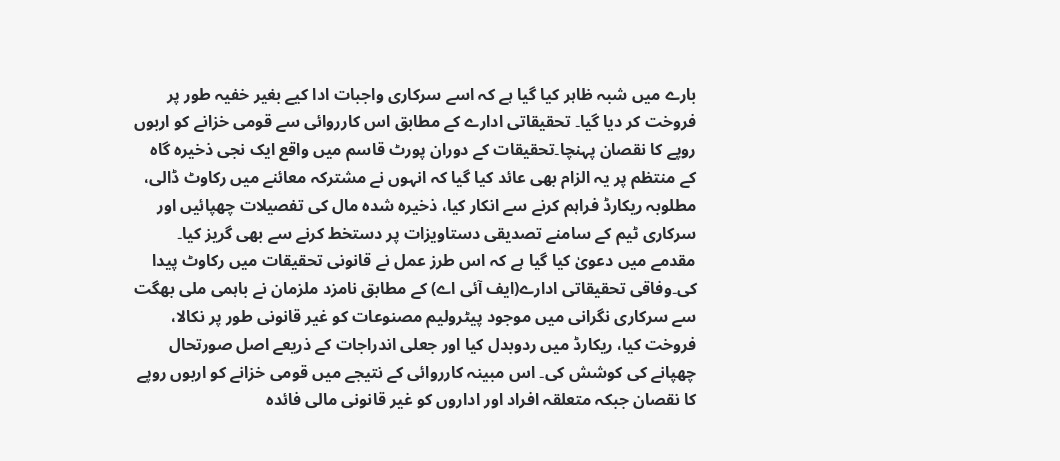بارے میں شبہ ظاہر کیا گیا ہے کہ اسے سرکاری واجبات ادا کیے بغیر خفیہ طور پر فروخت کر دیا گیا۔ تحقیقاتی ادارے کے مطابق اس کارروائی سے قومی خزانے کو اربوں روپے کا نقصان پہنچا۔تحقیقات کے دوران پورٹ قاسم میں واقع ایک نجی ذخیرہ گاہ کے منتظم پر یہ الزام بھی عائد کیا گیا کہ انہوں نے مشترکہ معائنے میں رکاوٹ ڈالی، مطلوبہ ریکارڈ فراہم کرنے سے انکار کیا، ذخیرہ شدہ مال کی تفصیلات چھپائیں اور سرکاری ٹیم کے سامنے تصدیقی دستاویزات پر دستخط کرنے سے بھی گریز کیا۔ مقدمے میں دعویٰ کیا گیا ہے کہ اس طرز عمل نے قانونی تحقیقات میں رکاوٹ پیدا کی۔وفاقی تحقیقاتی ادارے(ایف آئی اے) کے مطابق نامزد ملزمان نے باہمی ملی بھگت سے سرکاری نگرانی میں موجود پیٹرولیم مصنوعات کو غیر قانونی طور پر نکالا، فروخت کیا، ریکارڈ میں ردوبدل کیا اور جعلی اندراجات کے ذریعے اصل صورتحال چھپانے کی کوشش کی۔ اس مبینہ کارروائی کے نتیجے میں قومی خزانے کو اربوں روپے کا نقصان جبکہ متعلقہ افراد اور اداروں کو غیر قانونی مالی فائدہ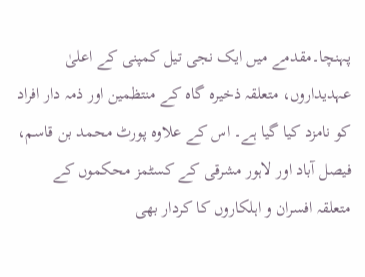پہنچا۔مقدمے میں ایک نجی تیل کمپنی کے اعلیٰ عہدیداروں، متعلقہ ذخیرہ گاہ کے منتظمین اور ذمہ دار افراد کو نامزد کیا گیا ہے۔ اس کے علاوہ پورٹ محمد بن قاسم، فیصل آباد اور لاہور مشرقی کے کسٹمز محکموں کے متعلقہ افسران و اہلکاروں کا کردار بھی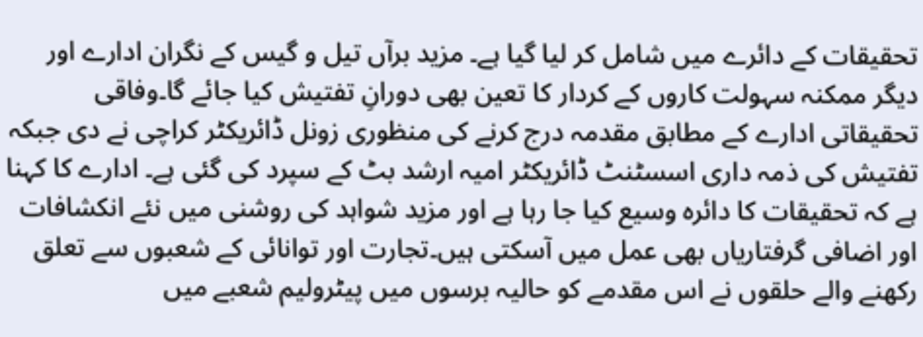تحقیقات کے دائرے میں شامل کر لیا گیا ہے۔ مزید برآں تیل و گیس کے نگران ادارے اور دیگر ممکنہ سہولت کاروں کے کردار کا تعین بھی دورانِ تفتیش کیا جائے گا۔وفاقی تحقیقاتی ادارے کے مطابق مقدمہ درج کرنے کی منظوری زونل ڈائریکٹر کراچی نے دی جبکہ تفتیش کی ذمہ داری اسسٹنٹ ڈائریکٹر امیہ ارشد بٹ کے سپرد کی گئی ہے۔ ادارے کا کہنا ہے کہ تحقیقات کا دائرہ وسیع کیا جا رہا ہے اور مزید شواہد کی روشنی میں نئے انکشافات اور اضافی گرفتاریاں بھی عمل میں آسکتی ہیں۔تجارت اور توانائی کے شعبوں سے تعلق رکھنے والے حلقوں نے اس مقدمے کو حالیہ برسوں میں پیٹرولیم شعبے میں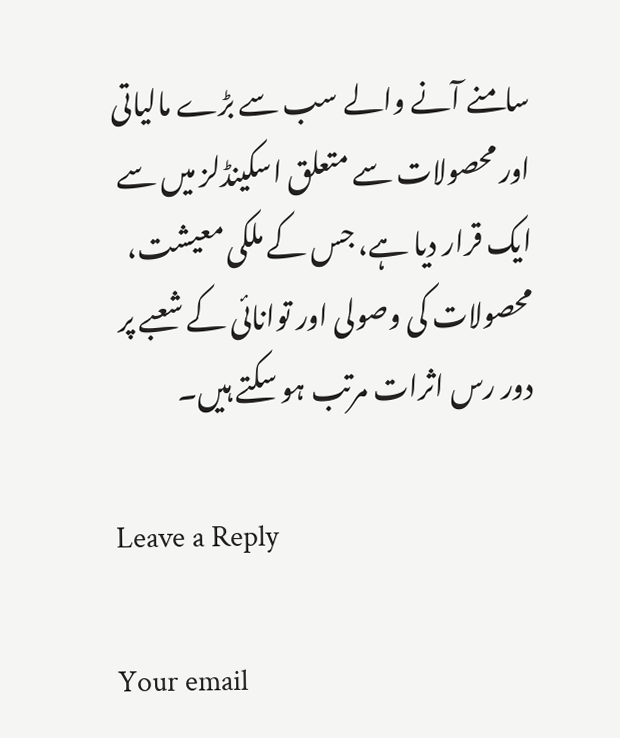سامنے آنے والے سب سے بڑے مالیاتی اور محصولات سے متعلق اسکینڈلز میں سے ایک قرار دیا ہے، جس کے ملکی معیشت، محصولات کی وصولی اور توانائی کے شعبے پر دور رس اثرات مرتب ہو سکتے ہیں۔

Leave a Reply

Your email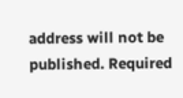address will not be published. Required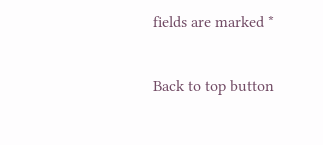fields are marked *

Back to top button